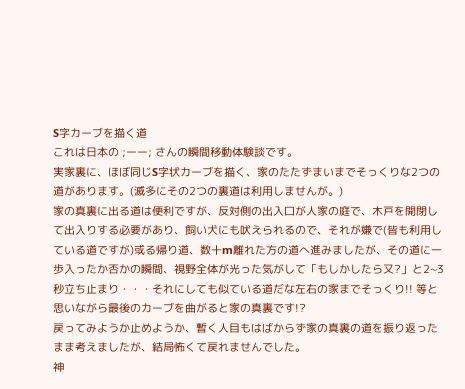S字カーブを描く道
これは日本の ;ーー; さんの瞬間移動体験談です。
実家裏に、ほぼ同じS字状カーブを描く、家のたたずまいまでそっくりな2つの道があります。(滅多にその2つの裏道は利用しませんが。)
家の真裏に出る道は便利ですが、反対側の出入口が人家の庭で、木戸を開閉して出入りする必要があり、飼い犬にも吠えられるので、それが嫌で(皆も利用している道ですが)或る帰り道、数十m離れた方の道へ進みましたが、その道に一歩入ったか否かの瞬間、視野全体が光った気がして「もしかしたら又?」と2~3秒立ち止まり・・・それにしても似ている道だな左右の家までそっくり!! 等と思いながら最後のカーブを曲がると家の真裏です!?
戻ってみようか止めようか、暫く人目もはばからず家の真裏の道を振り返ったまま考えましたが、結局怖くて戻れませんでした。
神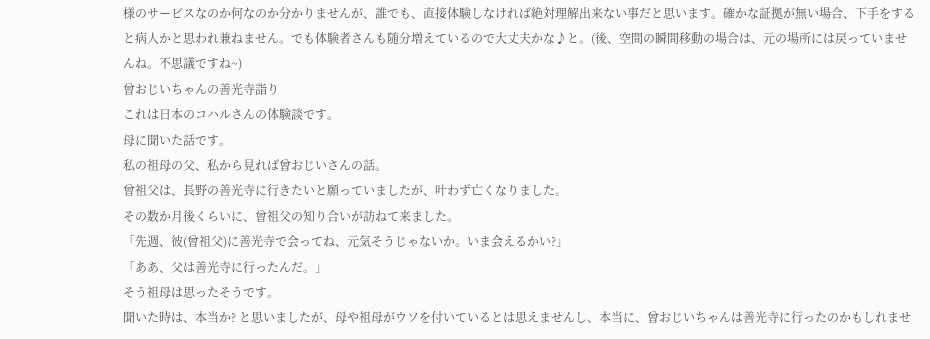様のサービスなのか何なのか分かりませんが、誰でも、直接体験しなければ絶対理解出来ない事だと思います。確かな証拠が無い場合、下手をすると病人かと思われ兼ねません。でも体験者さんも随分増えているので大丈夫かな♪と。(後、空間の瞬間移動の場合は、元の場所には戻っていませんね。不思議ですね~)
曾おじいちゃんの善光寺詣り
これは日本のコハルさんの体験談です。
母に聞いた話です。
私の祖母の父、私から見れば曾おじいさんの話。
曾祖父は、長野の善光寺に行きたいと願っていましたが、叶わず亡くなりました。
その数か月後くらいに、曾祖父の知り合いが訪ねて来ました。
「先週、彼(曾祖父)に善光寺で会ってね、元気そうじゃないか。いま会えるかい?」
「ああ、父は善光寺に行ったんだ。」
そう祖母は思ったそうです。
聞いた時は、本当か? と思いましたが、母や祖母がウソを付いているとは思えませんし、本当に、曾おじいちゃんは善光寺に行ったのかもしれませ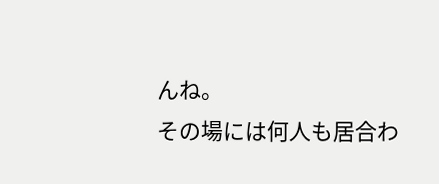んね。
その場には何人も居合わ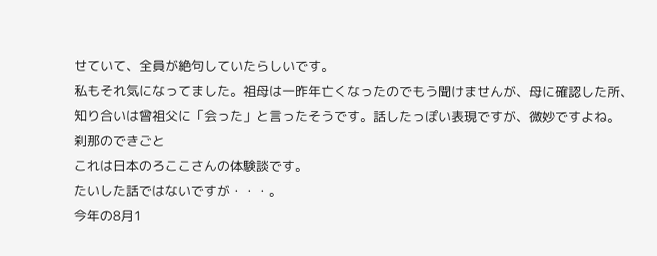せていて、全員が絶句していたらしいです。
私もそれ気になってました。祖母は一昨年亡くなったのでもう聞けませんが、母に確認した所、知り合いは曾祖父に「会った」と言ったそうです。話したっぽい表現ですが、微妙ですよね。
刹那のできごと
これは日本のろここさんの体験談です。
たいした話ではないですが・・・。
今年の8月1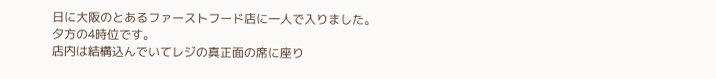日に大阪のとあるファーストフード店に一人で入りました。夕方の4時位です。
店内は結構込んでいてレジの真正面の席に座り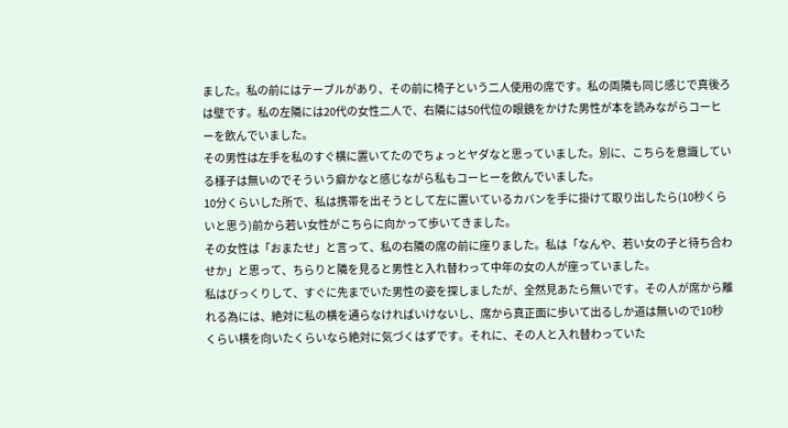ました。私の前にはテーブルがあり、その前に椅子という二人使用の席です。私の両隣も同じ感じで真後ろは壁です。私の左隣には20代の女性二人で、右隣には50代位の眼鏡をかけた男性が本を読みながらコーヒーを飲んでいました。
その男性は左手を私のすぐ横に置いてたのでちょっとヤダなと思っていました。別に、こちらを意識している様子は無いのでそういう癖かなと感じながら私もコーヒーを飲んでいました。
10分くらいした所で、私は携帯を出そうとして左に置いているカバンを手に掛けて取り出したら(10秒くらいと思う)前から若い女性がこちらに向かって歩いてきました。
その女性は「おまたせ」と言って、私の右隣の席の前に座りました。私は「なんや、若い女の子と待ち合わせか」と思って、ちらりと隣を見ると男性と入れ替わって中年の女の人が座っていました。
私はびっくりして、すぐに先までいた男性の姿を探しましたが、全然見あたら無いです。その人が席から離れる為には、絶対に私の横を通らなければいけないし、席から真正面に歩いて出るしか道は無いので10秒くらい横を向いたくらいなら絶対に気づくはずです。それに、その人と入れ替わっていた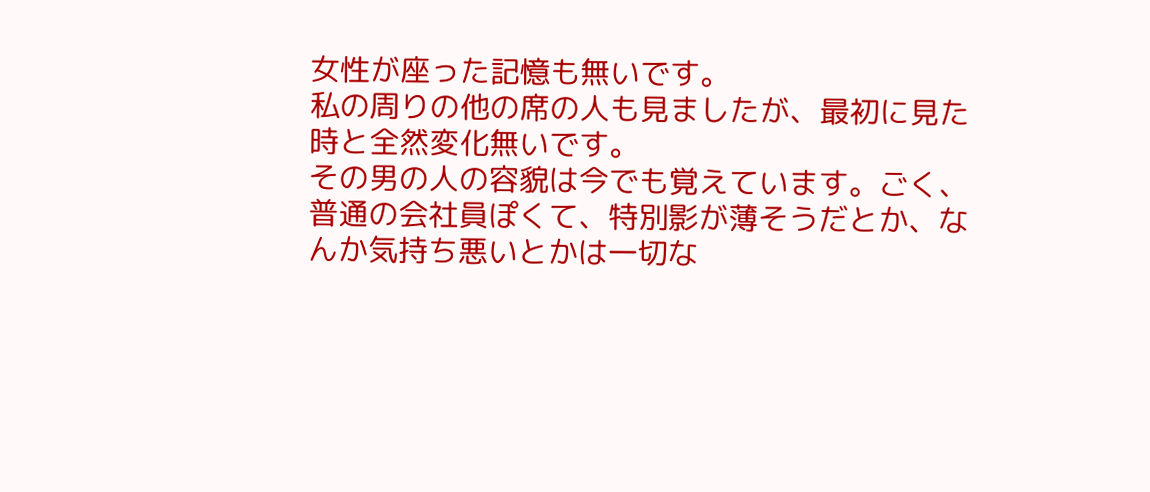女性が座った記憶も無いです。
私の周りの他の席の人も見ましたが、最初に見た時と全然変化無いです。
その男の人の容貌は今でも覚えています。ごく、普通の会社員ぽくて、特別影が薄そうだとか、なんか気持ち悪いとかは一切な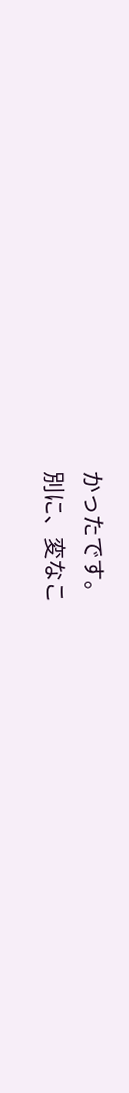かったです。
別に、変なこ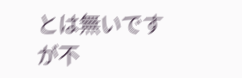とは無いですが不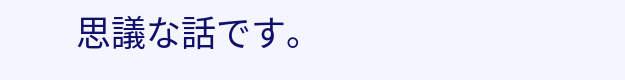思議な話です。